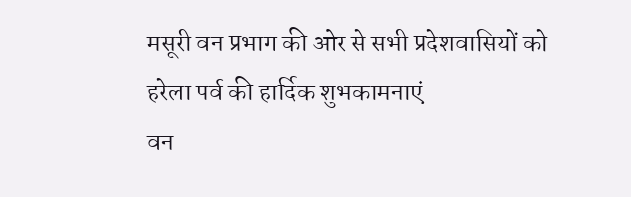मसूरी वन प्रभाग की ओर से सभी प्रदेशवासियों को हरेला पर्व की हार्दिक शुभकामनाएं
वन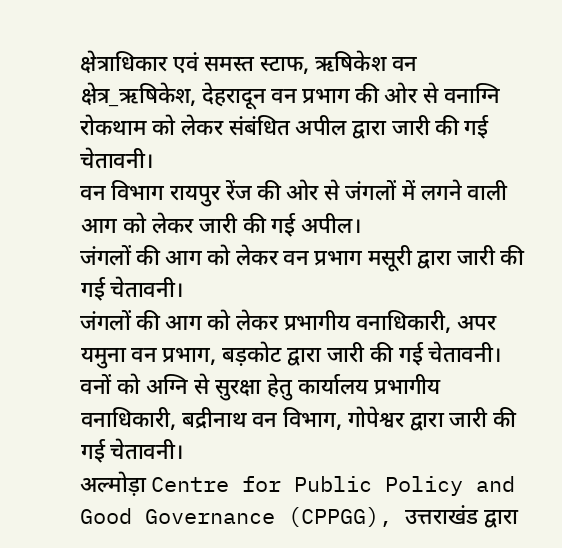क्षेत्राधिकार एवं समस्त स्टाफ, ऋषिकेश वन क्षेत्र_ऋषिकेश, देहरादून वन प्रभाग की ओर से वनाग्नि रोकथाम को लेकर संबंधित अपील द्वारा जारी की गई चेतावनी।
वन विभाग रायपुर रेंज की ओर से जंगलों में लगने वाली आग को लेकर जारी की गई अपील।
जंगलों की आग को लेकर वन प्रभाग मसूरी द्वारा जारी की गई चेतावनी।
जंगलों की आग को लेकर प्रभागीय वनाधिकारी, अपर यमुना वन प्रभाग, बड़कोट द्वारा जारी की गई चेतावनी।
वनों को अग्नि से सुरक्षा हेतु कार्यालय प्रभागीय वनाधिकारी, बद्रीनाथ वन विभाग, गोपेश्वर द्वारा जारी की गई चेतावनी।
अल्मोड़ा Centre for Public Policy and Good Governance (CPPGG), उत्तराखंड द्वारा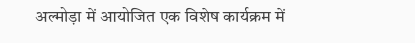अल्मोड़ा में आयोजित एक विशेष कार्यक्रम में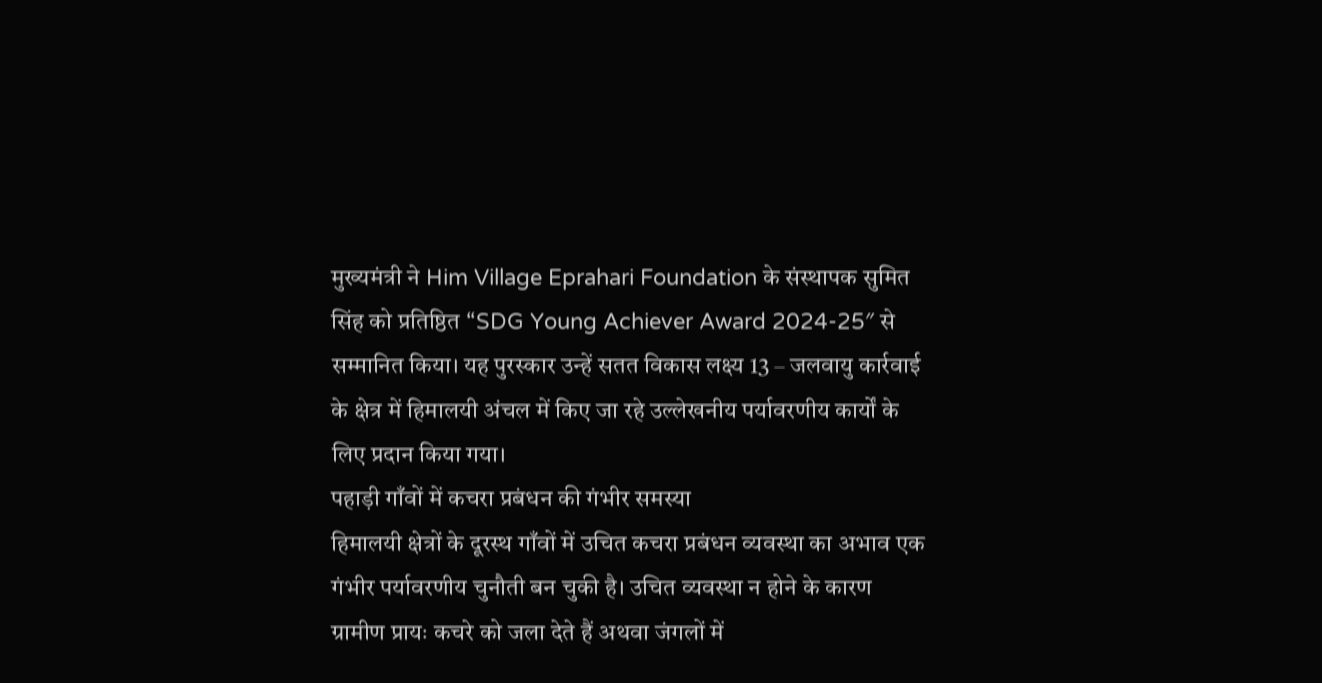मुख्यमंत्री ने Him Village Eprahari Foundation के संस्थापक सुमित सिंह को प्रतिष्ठित “SDG Young Achiever Award 2024-25″ से सम्मानित किया। यह पुरस्कार उन्हें सतत विकास लक्ष्य 13 – जलवायु कार्रवाई के क्षेत्र में हिमालयी अंचल में किए जा रहे उल्लेखनीय पर्यावरणीय कार्यों के लिए प्रदान किया गया।
पहाड़ी गाँवों में कचरा प्रबंधन की गंभीर समस्या
हिमालयी क्षेत्रों के दूरस्थ गाँवों में उचित कचरा प्रबंधन व्यवस्था का अभाव एक गंभीर पर्यावरणीय चुनौती बन चुकी है। उचित व्यवस्था न होने के कारण ग्रामीण प्रायः कचरे को जला देते हैं अथवा जंगलों में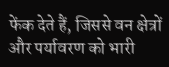फेंक देते हैं, जिससे वन क्षेत्रों और पर्यावरण को भारी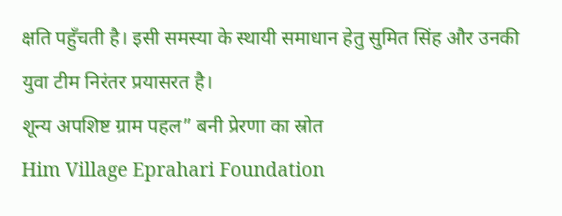क्षति पहुँचती है। इसी समस्या के स्थायी समाधान हेतु सुमित सिंह और उनकी युवा टीम निरंतर प्रयासरत है।
शून्य अपशिष्ट ग्राम पहल” बनी प्रेरणा का स्रोत
Him Village Eprahari Foundation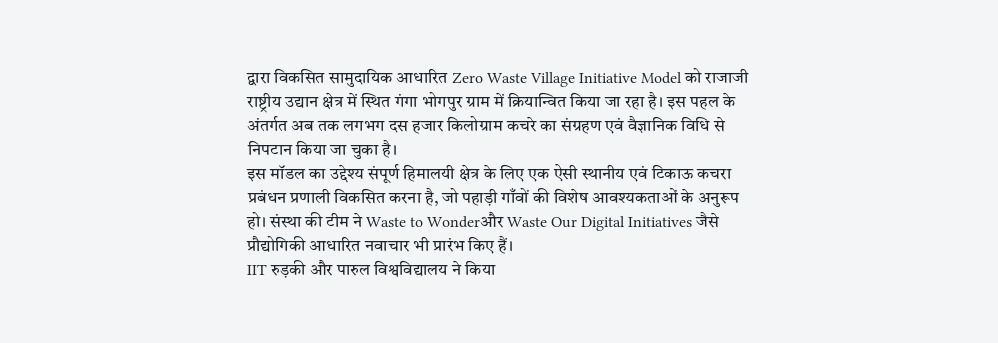द्वारा विकसित सामुदायिक आधारित Zero Waste Village Initiative Model को राजाजी राष्ट्रीय उद्यान क्षेत्र में स्थित गंगा भोगपुर ग्राम में क्रियान्वित किया जा रहा है। इस पहल के अंतर्गत अब तक लगभग दस हजार किलोग्राम कचरे का संग्रहण एवं वैज्ञानिक विधि से निपटान किया जा चुका है।
इस मॉडल का उद्देश्य संपूर्ण हिमालयी क्षेत्र के लिए एक ऐसी स्थानीय एवं टिकाऊ कचरा प्रबंधन प्रणाली विकसित करना है, जो पहाड़ी गाँवों की विशेष आवश्यकताओं के अनुरूप हो। संस्था की टीम ने Waste to Wonderऔर Waste Our Digital Initiatives जैसे प्रौद्योगिकी आधारित नवाचार भी प्रारंभ किए हैं।
IIT रुड़की और पारुल विश्वविद्यालय ने किया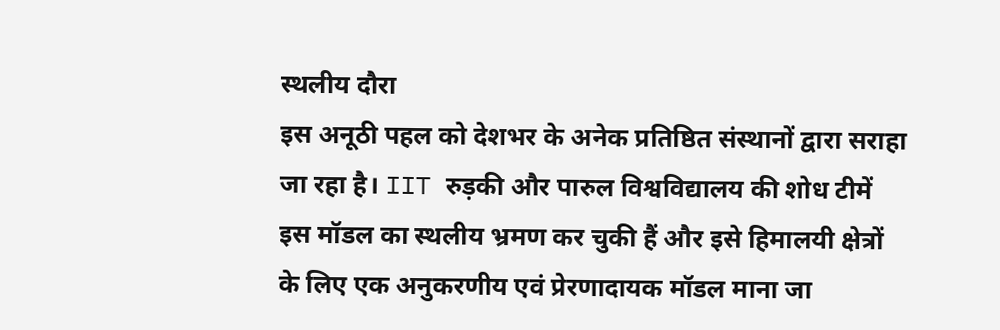स्थलीय दौरा
इस अनूठी पहल को देशभर के अनेक प्रतिष्ठित संस्थानों द्वारा सराहा जा रहा है। IIT रुड़की और पारुल विश्वविद्यालय की शोध टीमें इस मॉडल का स्थलीय भ्रमण कर चुकी हैं और इसे हिमालयी क्षेत्रों के लिए एक अनुकरणीय एवं प्रेरणादायक मॉडल माना जा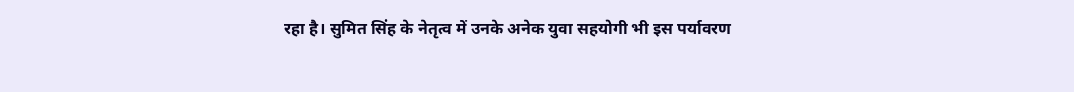रहा है। सुमित सिंह के नेतृत्व में उनके अनेक युवा सहयोगी भी इस पर्यावरण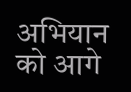अभियान को आगे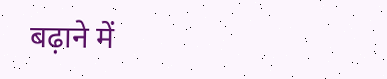बढ़ाने में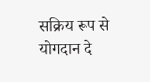सक्रिय रूप से योगदान दे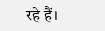रहे हैं।